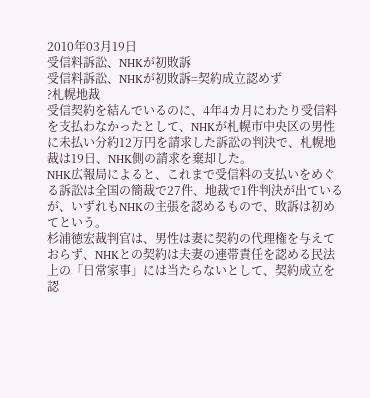2010年03月19日
受信料訴訟、NHKが初敗訴
受信料訴訟、NHKが初敗訴=契約成立認めず
?札幌地裁
受信契約を結んでいるのに、4年4カ月にわたり受信料を支払わなかったとして、NHKが札幌市中央区の男性に未払い分約12万円を請求した訴訟の判決で、札幌地裁は19日、NHK側の請求を棄却した。
NHK広報局によると、これまで受信料の支払いをめぐる訴訟は全国の簡裁で27件、地裁で1件判決が出ているが、いずれもNHKの主張を認めるもので、敗訴は初めてという。
杉浦徳宏裁判官は、男性は妻に契約の代理権を与えておらず、NHKとの契約は夫妻の連帯責任を認める民法上の「日常家事」には当たらないとして、契約成立を認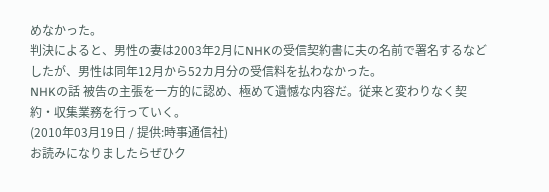めなかった。
判決によると、男性の妻は2003年2月にNHKの受信契約書に夫の名前で署名するなどしたが、男性は同年12月から52カ月分の受信料を払わなかった。
NHKの話 被告の主張を一方的に認め、極めて遺憾な内容だ。従来と変わりなく契約・収集業務を行っていく。
(2010年03月19日 / 提供:時事通信社)
お読みになりましたらぜひク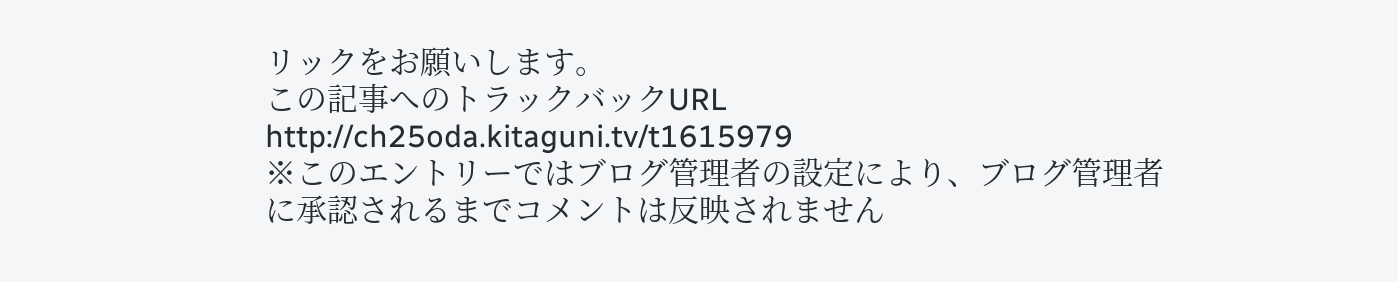リックをお願いします。
この記事へのトラックバックURL
http://ch25oda.kitaguni.tv/t1615979
※このエントリーではブログ管理者の設定により、ブログ管理者に承認されるまでコメントは反映されません